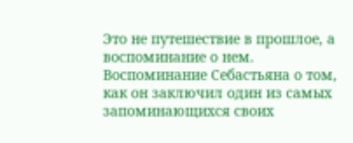Это не путешествие в прошлое, а воспоминание о нем. Воспоминание Себастьяна о том, как он заключил один из самых запоминающихся своих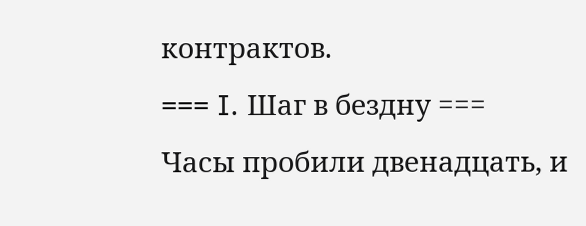контрактов.
=== I. Шаг в бездну ===
Часы пробили двенадцать, и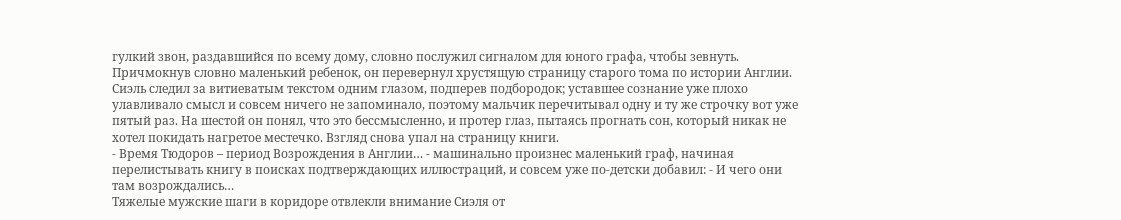гулкий звон, раздавшийся по всему дому, словно послужил сигналом для юного графа, чтобы зевнуть. Причмокнув словно маленький ребенок, он перевернул хрустящую страницу старого тома по истории Англии. Сиэль следил за витиеватым текстом одним глазом, подперев подбородок; уставшее сознание уже плохо улавливало смысл и совсем ничего не запоминало, поэтому мальчик перечитывал одну и ту же строчку вот уже пятый раз. На шестой он понял, что это бессмысленно, и протер глаз, пытаясь прогнать сон, который никак не хотел покидать нагретое местечко. Взгляд снова упал на страницу книги.
- Время Тюдоров – период Возрождения в Англии… - машинально произнес маленький граф, начиная перелистывать книгу в поисках подтверждающих иллюстраций, и совсем уже по-детски добавил: - И чего они там возрождались…
Тяжелые мужские шаги в коридоре отвлекли внимание Сиэля от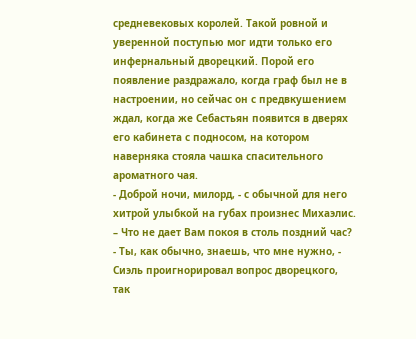средневековых королей. Такой ровной и уверенной поступью мог идти только его инфернальный дворецкий. Порой его появление раздражало, когда граф был не в настроении, но сейчас он с предвкушением ждал, когда же Себастьян появится в дверях его кабинета с подносом, на котором наверняка стояла чашка спасительного ароматного чая.
- Доброй ночи, милорд, - с обычной для него хитрой улыбкой на губах произнес Михаэлис. – Что не дает Вам покоя в столь поздний час?
- Ты, как обычно, знаешь, что мне нужно, - Сиэль проигнорировал вопрос дворецкого, так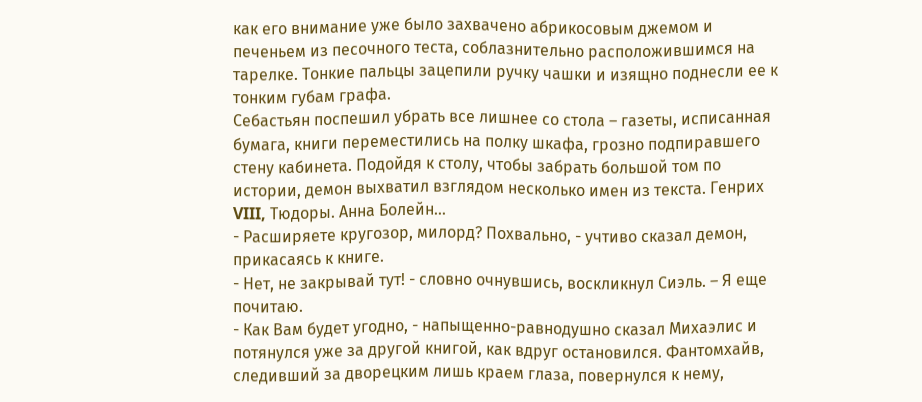как его внимание уже было захвачено абрикосовым джемом и печеньем из песочного теста, соблазнительно расположившимся на тарелке. Тонкие пальцы зацепили ручку чашки и изящно поднесли ее к тонким губам графа.
Себастьян поспешил убрать все лишнее со стола – газеты, исписанная бумага, книги переместились на полку шкафа, грозно подпиравшего стену кабинета. Подойдя к столу, чтобы забрать большой том по истории, демон выхватил взглядом несколько имен из текста. Генрих VIII, Тюдоры. Анна Болейн…
- Расширяете кругозор, милорд? Похвально, - учтиво сказал демон, прикасаясь к книге.
- Нет, не закрывай тут! - словно очнувшись, воскликнул Сиэль. – Я еще почитаю.
- Как Вам будет угодно, - напыщенно-равнодушно сказал Михаэлис и потянулся уже за другой книгой, как вдруг остановился. Фантомхайв, следивший за дворецким лишь краем глаза, повернулся к нему,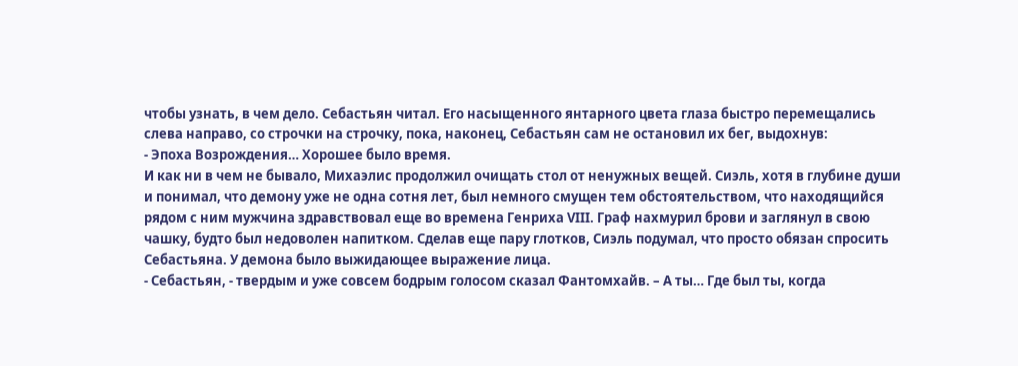чтобы узнать, в чем дело. Себастьян читал. Его насыщенного янтарного цвета глаза быстро перемещались слева направо, со строчки на строчку, пока, наконец, Себастьян сам не остановил их бег, выдохнув:
- Эпоха Возрождения… Хорошее было время.
И как ни в чем не бывало, Михаэлис продолжил очищать стол от ненужных вещей. Сиэль, хотя в глубине души и понимал, что демону уже не одна сотня лет, был немного смущен тем обстоятельством, что находящийся рядом с ним мужчина здравствовал еще во времена Генриха VIII. Граф нахмурил брови и заглянул в свою чашку, будто был недоволен напитком. Сделав еще пару глотков, Сиэль подумал, что просто обязан спросить Себастьяна. У демона было выжидающее выражение лица.
- Себастьян, - твердым и уже совсем бодрым голосом сказал Фантомхайв. – А ты… Где был ты, когда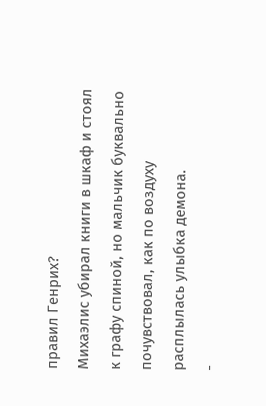правил Генрих?
Михаэлис убирал книги в шкаф и стоял к графу спиной, но мальчик буквально почувствовал, как по воздуху расплылась улыбка демона.
-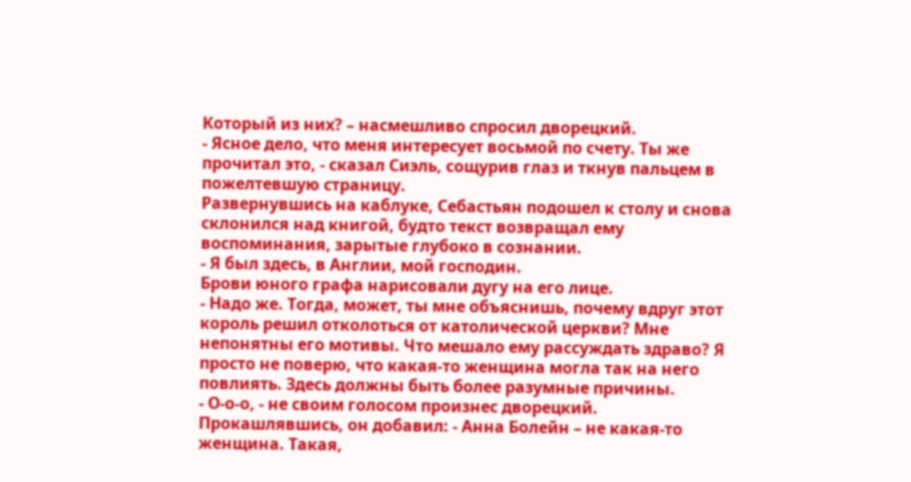Который из них? – насмешливо спросил дворецкий.
- Ясное дело, что меня интересует восьмой по счету. Ты же прочитал это, - сказал Сиэль, сощурив глаз и ткнув пальцем в пожелтевшую страницу.
Развернувшись на каблуке, Себастьян подошел к столу и снова склонился над книгой, будто текст возвращал ему воспоминания, зарытые глубоко в сознании.
- Я был здесь, в Англии, мой господин.
Брови юного графа нарисовали дугу на его лице.
- Надо же. Тогда, может, ты мне объяснишь, почему вдруг этот король решил отколоться от католической церкви? Мне непонятны его мотивы. Что мешало ему рассуждать здраво? Я просто не поверю, что какая-то женщина могла так на него повлиять. Здесь должны быть более разумные причины.
- О-о-о, - не своим голосом произнес дворецкий. Прокашлявшись, он добавил: - Анна Болейн – не какая-то женщина. Такая,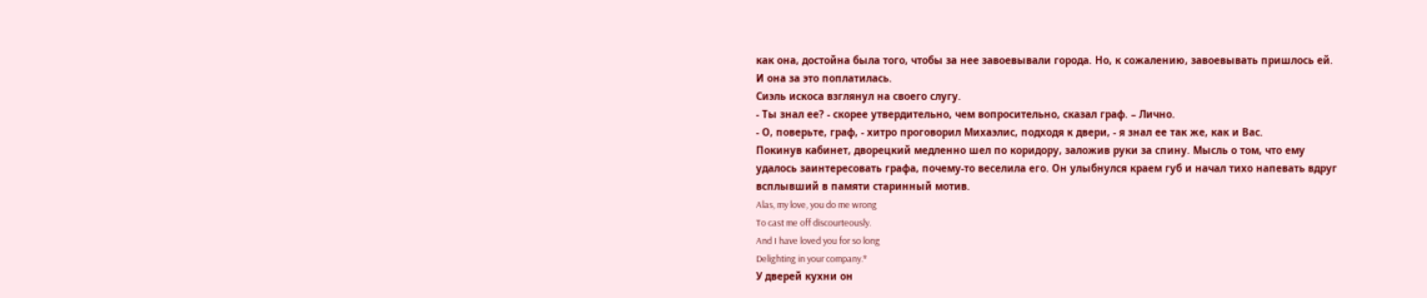как она, достойна была того, чтобы за нее завоевывали города. Но, к сожалению, завоевывать пришлось ей. И она за это поплатилась.
Сиэль искоса взглянул на своего слугу.
- Ты знал ее? - скорее утвердительно, чем вопросительно, сказал граф. – Лично.
- О, поверьте, граф, - хитро проговорил Михаэлис, подходя к двери, - я знал ее так же, как и Вас.
Покинув кабинет, дворецкий медленно шел по коридору, заложив руки за спину. Мысль о том, что ему удалось заинтересовать графа, почему-то веселила его. Он улыбнулся краем губ и начал тихо напевать вдруг всплывший в памяти старинный мотив.
Alas, my love, you do me wrong
To cast me off discourteously.
And I have loved you for so long
Delighting in your company.*
У дверей кухни он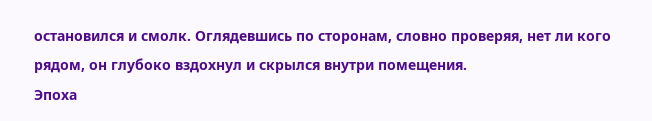остановился и смолк. Оглядевшись по сторонам, словно проверяя, нет ли кого рядом, он глубоко вздохнул и скрылся внутри помещения.
Эпоха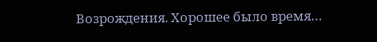Возрождения. Хорошее было время…